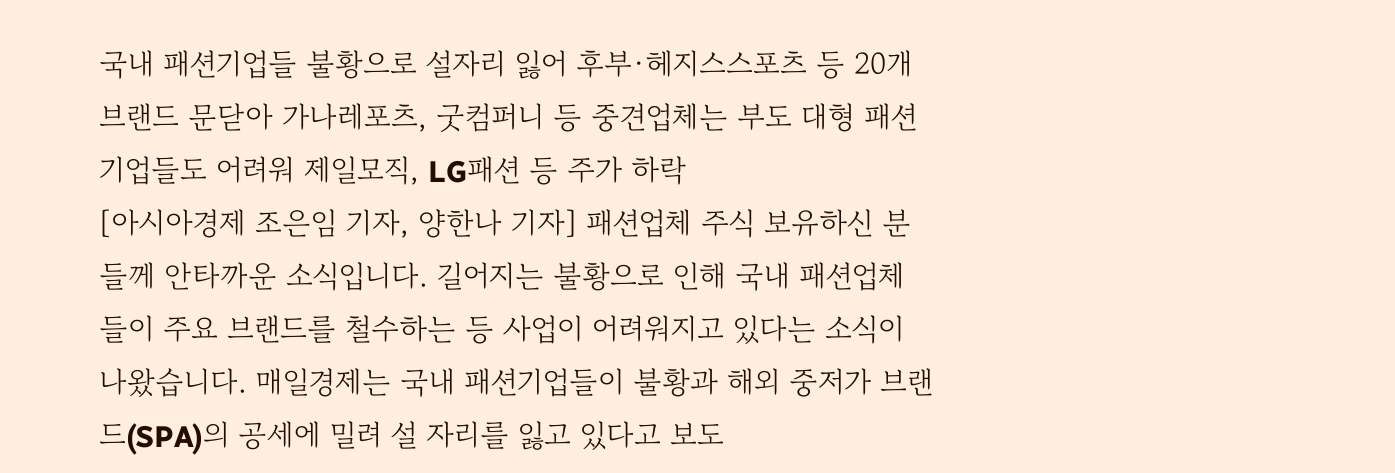국내 패션기업들 불황으로 설자리 잃어 후부·헤지스스포츠 등 20개 브랜드 문닫아 가나레포츠, 굿컴퍼니 등 중견업체는 부도 대형 패션기업들도 어려워 제일모직, LG패션 등 주가 하락
[아시아경제 조은임 기자, 양한나 기자] 패션업체 주식 보유하신 분들께 안타까운 소식입니다. 길어지는 불황으로 인해 국내 패션업체들이 주요 브랜드를 철수하는 등 사업이 어려워지고 있다는 소식이 나왔습니다. 매일경제는 국내 패션기업들이 불황과 해외 중저가 브랜드(SPA)의 공세에 밀려 설 자리를 잃고 있다고 보도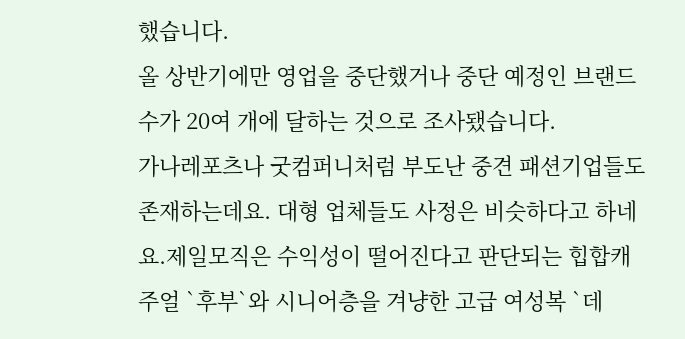했습니다.
올 상반기에만 영업을 중단했거나 중단 예정인 브랜드 수가 20여 개에 달하는 것으로 조사됐습니다.
가나레포츠나 굿컴퍼니처럼 부도난 중견 패션기업들도 존재하는데요. 대형 업체들도 사정은 비슷하다고 하네요.제일모직은 수익성이 떨어진다고 판단되는 힙합캐주얼 `후부`와 시니어층을 겨냥한 고급 여성복 `데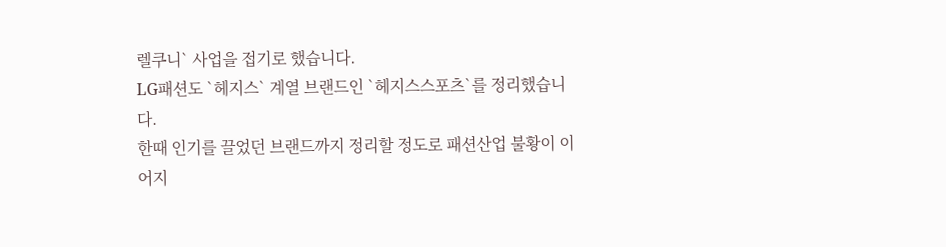렐쿠니` 사업을 접기로 했습니다.
LG패션도 `헤지스` 계열 브랜드인 `헤지스스포츠`를 정리했습니다.
한때 인기를 끌었던 브랜드까지 정리할 정도로 패션산업 불황이 이어지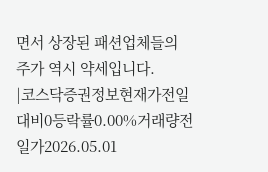면서 상장된 패션업체들의 주가 역시 약세입니다.
|코스닥증권정보현재가전일대비0등락률0.00%거래량전일가2026.05.01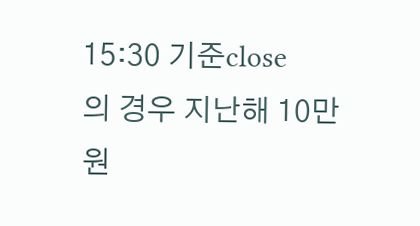15:30 기준close
의 경우 지난해 10만원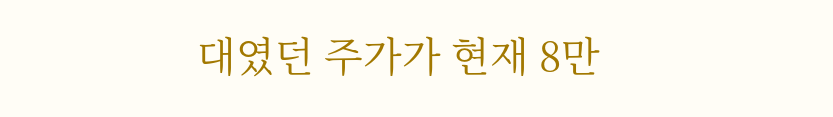대였던 주가가 현재 8만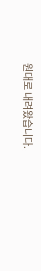원대로 내려왔습니다.